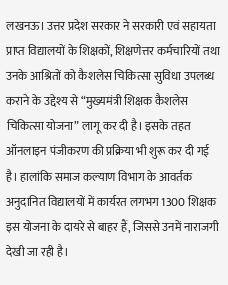लखनऊ। उत्तर प्रदेश सरकार ने सरकारी एवं सहायता प्राप्त विद्यालयों के शिक्षकों, शिक्षणेत्तर कर्मचारियों तथा उनके आश्रितों को कैशलेस चिकित्सा सुविधा उपलब्ध कराने के उद्देश्य से “मुख्यमंत्री शिक्षक कैशलेस चिकित्सा योजना” लागू कर दी है। इसके तहत ऑनलाइन पंजीकरण की प्रक्रिया भी शुरू कर दी गई है। हालांकि समाज कल्याण विभाग के आवर्तक अनुदानित विद्यालयों में कार्यरत लगभग 1300 शिक्षक इस योजना के दायरे से बाहर हैं, जिससे उनमें नाराजगी देखी जा रही है।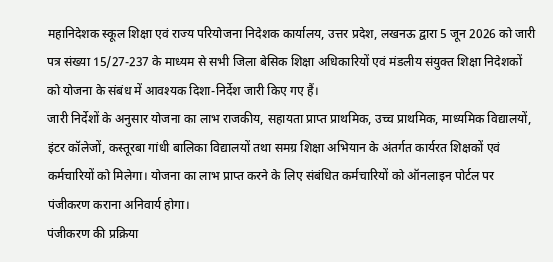महानिदेशक स्कूल शिक्षा एवं राज्य परियोजना निदेशक कार्यालय, उत्तर प्रदेश, लखनऊ द्वारा 5 जून 2026 को जारी पत्र संख्या 15/27-237 के माध्यम से सभी जिला बेसिक शिक्षा अधिकारियों एवं मंडलीय संयुक्त शिक्षा निदेशकों को योजना के संबंध में आवश्यक दिशा-निर्देश जारी किए गए हैं।
जारी निर्देशों के अनुसार योजना का लाभ राजकीय, सहायता प्राप्त प्राथमिक, उच्च प्राथमिक, माध्यमिक विद्यालयों, इंटर कॉलेजों, कस्तूरबा गांधी बालिका विद्यालयों तथा समग्र शिक्षा अभियान के अंतर्गत कार्यरत शिक्षकों एवं कर्मचारियों को मिलेगा। योजना का लाभ प्राप्त करने के लिए संबंधित कर्मचारियों को ऑनलाइन पोर्टल पर पंजीकरण कराना अनिवार्य होगा।
पंजीकरण की प्रक्रिया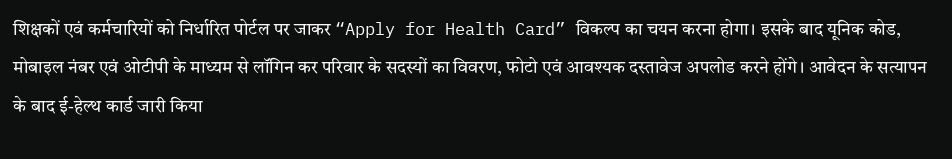शिक्षकों एवं कर्मचारियों को निर्धारित पोर्टल पर जाकर “Apply for Health Card” विकल्प का चयन करना होगा। इसके बाद यूनिक कोड, मोबाइल नंबर एवं ओटीपी के माध्यम से लॉगिन कर परिवार के सदस्यों का विवरण, फोटो एवं आवश्यक दस्तावेज अपलोड करने होंगे। आवेदन के सत्यापन के बाद ई-हेल्थ कार्ड जारी किया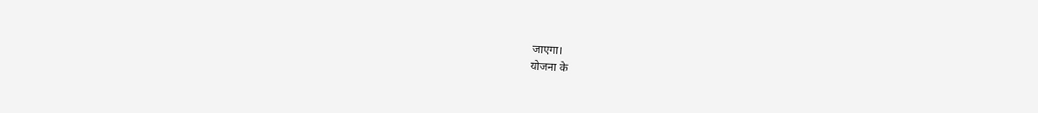जाएगा।
योजना के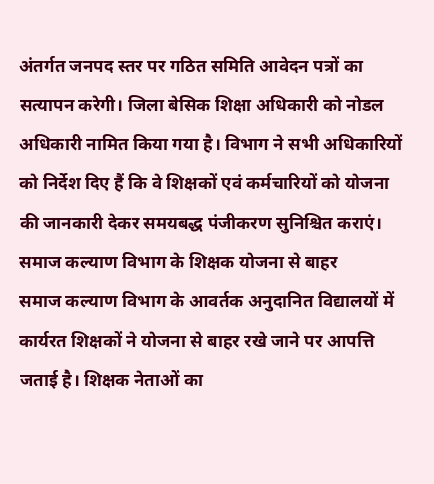अंतर्गत जनपद स्तर पर गठित समिति आवेदन पत्रों का सत्यापन करेगी। जिला बेसिक शिक्षा अधिकारी को नोडल अधिकारी नामित किया गया है। विभाग ने सभी अधिकारियों को निर्देश दिए हैं कि वे शिक्षकों एवं कर्मचारियों को योजना की जानकारी देकर समयबद्ध पंजीकरण सुनिश्चित कराएं।
समाज कल्याण विभाग के शिक्षक योजना से बाहर
समाज कल्याण विभाग के आवर्तक अनुदानित विद्यालयों में कार्यरत शिक्षकों ने योजना से बाहर रखे जाने पर आपत्ति जताई है। शिक्षक नेताओं का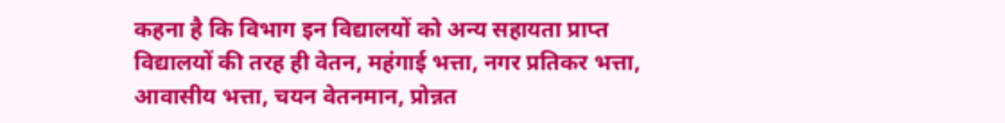कहना है कि विभाग इन विद्यालयों को अन्य सहायता प्राप्त विद्यालयों की तरह ही वेतन, महंगाई भत्ता, नगर प्रतिकर भत्ता, आवासीय भत्ता, चयन वेतनमान, प्रोन्नत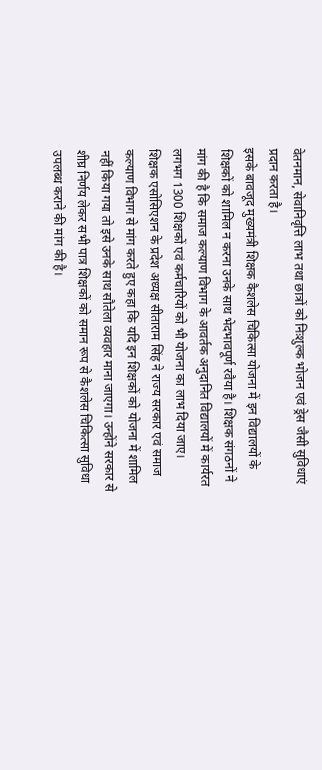वेतनमान, सेवानिवृत्ति लाभ तथा छात्रों को निःशुल्क भोजन एवं ड्रेस जैसी सुविधाएं प्रदान करता है।
इसके बावजूद मुख्यमंत्री शिक्षक कैशलेस चिकित्सा योजना में इन विद्यालयों के शिक्षकों को शामिल न करना उनके साथ भेदभावपूर्ण रवैया है। शिक्षक संगठनों ने मांग की है कि समाज कल्याण विभाग के आवर्तक अनुदानित विद्यालयों में कार्यरत लगभग 1300 शिक्षकों एवं कर्मचारियों को भी योजना का लाभ दिया जाए।
शिक्षक एसोसिएशन के प्रदेश अध्यक्ष सीताराम सिंह ने राज्य सरकार एवं समाज कल्याण विभाग से मांग करते हुए कहा कि यदि इन शिक्षकों को योजना में शामिल नहीं किया गया तो इसे उनके साथ सौतेला व्यवहार माना जाएगा। उन्होंने सरकार से शीघ्र निर्णय लेकर सभी पात्र शिक्षकों को समान रूप से कैशलेस चिकित्सा सुविधा उपलब्ध कराने की मांग की है।